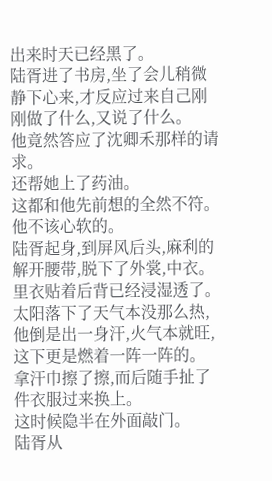出来时天已经黑了。
陆胥进了书房,坐了会儿稍微静下心来,才反应过来自己刚刚做了什么,又说了什么。
他竟然答应了沈卿禾那样的请求。
还帮她上了药油。
这都和他先前想的全然不符。
他不该心软的。
陆胥起身,到屏风后头,麻利的解开腰带,脱下了外裳,中衣。
里衣贴着后背已经浸湿透了。
太阳落下了天气本没那么热,他倒是出一身汗,火气本就旺,这下更是燃着一阵一阵的。
拿汗巾擦了擦,而后随手扯了件衣服过来换上。
这时候隐半在外面敲门。
陆胥从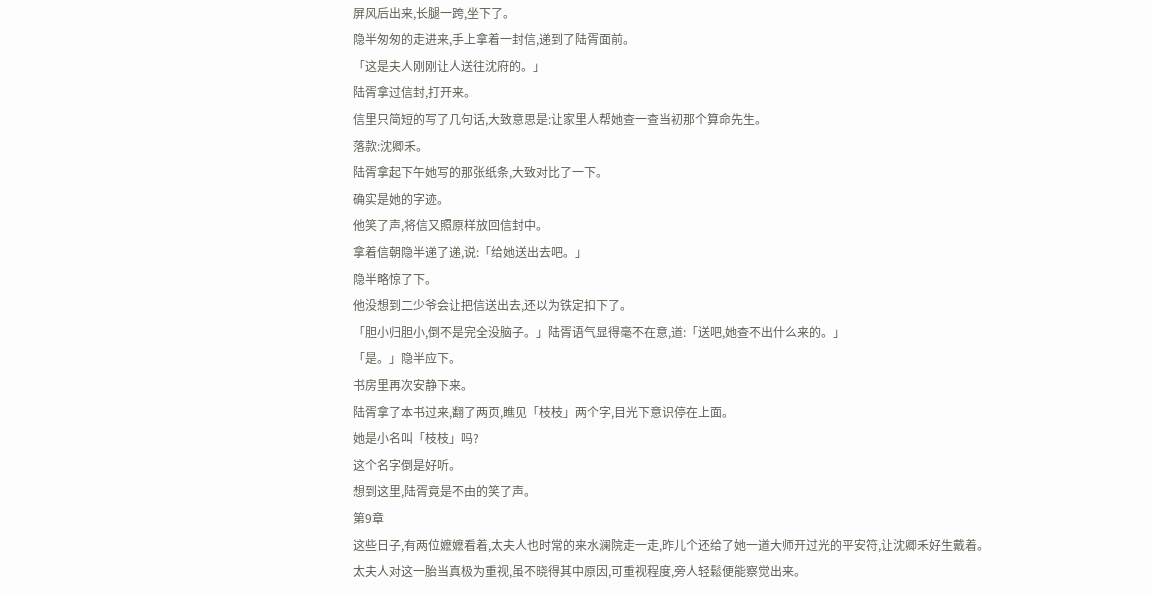屏风后出来,长腿一跨,坐下了。
隐半匆匆的走进来,手上拿着一封信,递到了陆胥面前。
「这是夫人刚刚让人送往沈府的。」
陆胥拿过信封,打开来。
信里只简短的写了几句话,大致意思是:让家里人帮她查一查当初那个算命先生。
落款:沈卿禾。
陆胥拿起下午她写的那张纸条,大致对比了一下。
确实是她的字迹。
他笑了声,将信又照原样放回信封中。
拿着信朝隐半递了递,说:「给她送出去吧。」
隐半略惊了下。
他没想到二少爷会让把信送出去,还以为铁定扣下了。
「胆小归胆小,倒不是完全没脑子。」陆胥语气显得毫不在意,道:「送吧,她查不出什么来的。」
「是。」隐半应下。
书房里再次安静下来。
陆胥拿了本书过来,翻了两页,瞧见「枝枝」两个字,目光下意识停在上面。
她是小名叫「枝枝」吗?
这个名字倒是好听。
想到这里,陆胥竟是不由的笑了声。
第9章
这些日子,有两位嬷嬷看着,太夫人也时常的来水澜院走一走,昨儿个还给了她一道大师开过光的平安符,让沈卿禾好生戴着。
太夫人对这一胎当真极为重视,虽不晓得其中原因,可重视程度,旁人轻鬆便能察觉出来。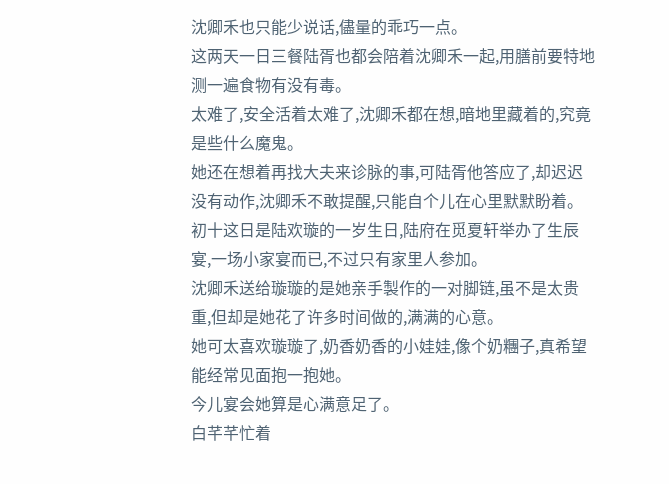沈卿禾也只能少说话,儘量的乖巧一点。
这两天一日三餐陆胥也都会陪着沈卿禾一起,用膳前要特地测一遍食物有没有毒。
太难了,安全活着太难了,沈卿禾都在想,暗地里藏着的,究竟是些什么魔鬼。
她还在想着再找大夫来诊脉的事,可陆胥他答应了,却迟迟没有动作,沈卿禾不敢提醒,只能自个儿在心里默默盼着。
初十这日是陆欢璇的一岁生日,陆府在觅夏轩举办了生辰宴,一场小家宴而已,不过只有家里人参加。
沈卿禾送给璇璇的是她亲手製作的一对脚链,虽不是太贵重,但却是她花了许多时间做的,满满的心意。
她可太喜欢璇璇了,奶香奶香的小娃娃,像个奶糰子,真希望能经常见面抱一抱她。
今儿宴会她算是心满意足了。
白芊芊忙着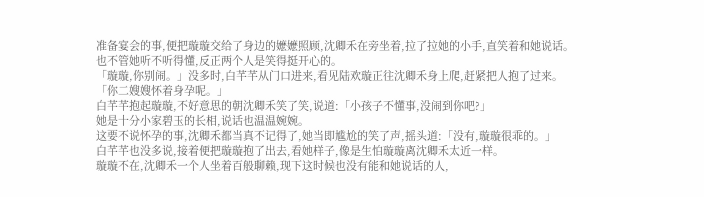准备宴会的事,便把璇璇交给了身边的嬷嬷照顾,沈卿禾在旁坐着,拉了拉她的小手,直笑着和她说话。
也不管她听不听得懂,反正两个人是笑得挺开心的。
「璇璇,你别闹。」没多时,白芊芊从门口进来,看见陆欢璇正往沈卿禾身上爬,赶紧把人抱了过来。
「你二嫂嫂怀着身孕呢。」
白芊芊抱起璇璇,不好意思的朝沈卿禾笑了笑,说道:「小孩子不懂事,没闹到你吧?」
她是十分小家碧玉的长相,说话也温温婉婉。
这要不说怀孕的事,沈卿禾都当真不记得了,她当即尴尬的笑了声,摇头道:「没有,璇璇很乖的。」
白芊芊也没多说,接着便把璇璇抱了出去,看她样子,像是生怕璇璇离沈卿禾太近一样。
璇璇不在,沈卿禾一个人坐着百般聊赖,现下这时候也没有能和她说话的人,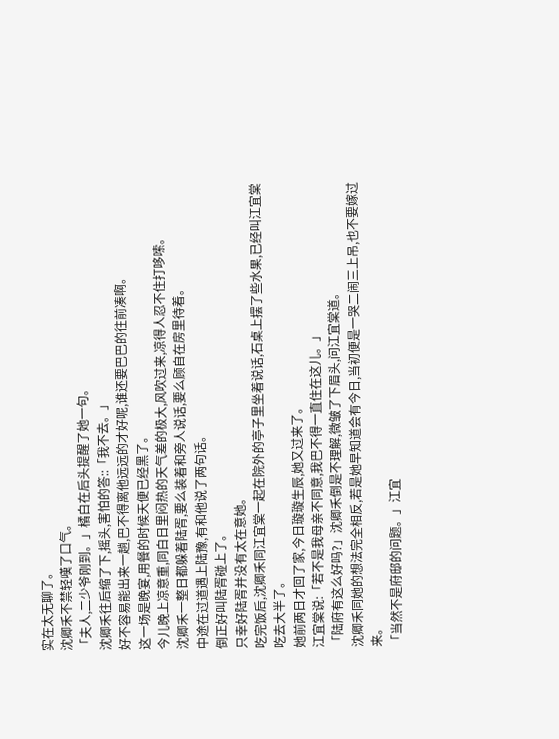实在太无聊了。
沈卿禾不禁轻嘆了口气。
「夫人,二少爷刚到。」橘白在后头提醒了她一句。
沈卿禾往后缩了下,摇头,害怕的答::「我不去。」
好不容易能出来一趟,巴不得离他远远的才好呢,谁还要巴巴的往前凑啊。
这一场是晚宴,用餐的时候天便已经黑了。
今儿晚上凉意重,同白日里闷热的天气差的极大,风吹过来,凉得人忍不住打哆嗦。
沈卿禾一整日都躲着陆胥,要么装着和旁人说话,要么顾自在房里待着。
中途在过道遇上陆豫,有和他说了两句话。
倒正好叫陆胥碰上了。
只幸好陆胥并没有太在意她。
吃完饭后,沈卿禾同江宜棠一起在院外的亭子里坐着说话,石桌上摆了些水果,已经叫江宜棠吃去大半了。
她前两日才回了家,今日璇璇生辰,她又过来了。
江宜棠说:「若不是我母亲不同意,我巴不得一直住在这儿。」
「陆府有这么好吗?」沈卿禾倒是不理解,微皱了下眉头,问江宜棠道。
沈卿禾同她的想法完全相反,若是她早知道会有今日,当初便是一哭二闹三上吊,也不要嫁过来。
「当然不是府邸的问题。」江宜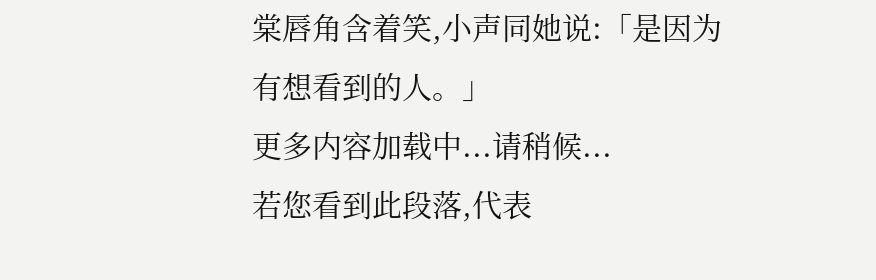棠唇角含着笑,小声同她说:「是因为有想看到的人。」
更多内容加载中...请稍候...
若您看到此段落,代表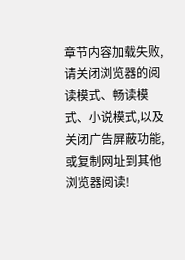章节内容加载失败,请关闭浏览器的阅读模式、畅读模式、小说模式,以及关闭广告屏蔽功能,或复制网址到其他浏览器阅读!